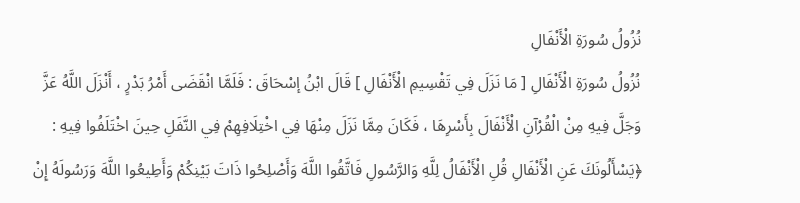نُزُولُ سُورَةِ الْأَنْفَالِ
نُزُولُ سُورَةِ الْأَنْفَالِ [ مَا نَزَلَ فِي تَقْسِيمِ الْأَنْفَالِ ] قَالَ ابْنُ إسْحَاقَ : فَلَمَّا انْقَضَى أَمْرُ بَدْرٍ ، أَنْزَلَ اللَّهُ عَزَّ وَجَلَّ فِيهِ مِنْ الْقُرْآنِ الْأَنْفَالَ بِأَسْرِهَا ، فَكَانَ مِمَّا نَزَلَ مِنْهَا فِي اخْتِلَافِهِمْ فِي النَّفَلِ حِينَ اخْتَلَفُوا فِيهِ : ﴿يَسْأَلُونَكَ عَنِ الْأَنْفَالِ قُلِ الْأَنْفَالُ لِلَّهِ وَالرَّسُولِ فَاتَّقُوا اللَّهَ وَأَصْلِحُوا ذَاتَ بَيْنِكُمْ وَأَطِيعُوا اللَّهَ وَرَسُولَهُ إِنْ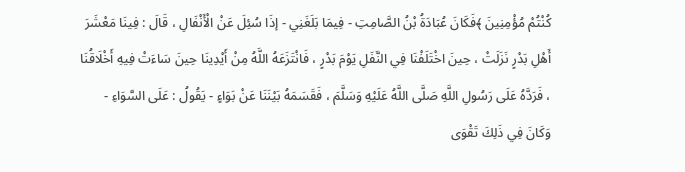كُنْتُمْ مُؤْمِنِينَ ﴾فَكَانَ عُبَادَةُ بْنُ الصَّامِتِ - فِيمَا بَلَغَنِي - إذَا سُئِلَ عَنْ الْأَنْفَالِ ، قَالَ : فِينَا مَعْشَرَ أَهْلِ بَدْرٍ نَزَلَتْ ، حِينَ اخْتَلَفْنَا فِي النَّفَلِ يَوْمَ بَدْرٍ ، فَانْتَزَعَهُ اللَّهُ مِنْ أَيْدِينَا حِينَ سَاءَتْ فِيهِ أَخْلَاقُنَا ، فَرَدَّهُ عَلَى رَسُولِ اللَّهِ صَلَّى اللَّهُ عَلَيْهِ وَسَلَّمَ ، فَقَسَمَهُ بَيْنَنَا عَنْ بَوَاءٍ - يَقُولُ : عَلَى السَّوَاءِ - وَكَانَ فِي ذَلِكَ تَقْوَى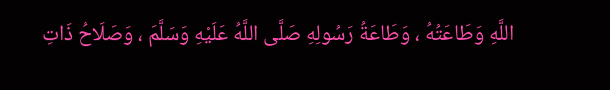اللَّهِ وَطَاعَتُهُ ، وَطَاعَةُ رَسُولِهِ صَلَّى اللَّهُ عَلَيْهِ وَسَلَّمَ ، وَصَلَاحُ ذَاتِ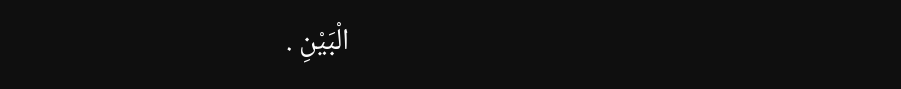الْبَيْنِ .